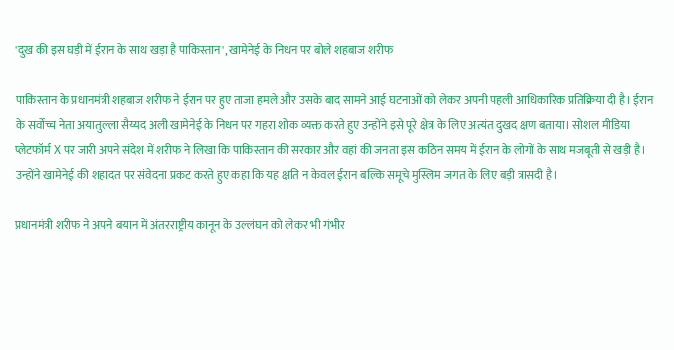'दुख की इस घड़ी में ईरान के साथ खड़ा है पाकिस्तान', खामेनेई के निधन पर बोले शहबाज शरीफ

पाकिस्तान के प्रधानमंत्री शहबाज शरीफ ने ईरान पर हुए ताजा हमले और उसके बाद सामने आई घटनाओं को लेकर अपनी पहली आधिकारिक प्रतिक्रिया दी है। ईरान के सर्वोच्च नेता अयातुल्ला सैय्यद अली खामेनेई के निधन पर गहरा शोक व्यक्त करते हुए उन्होंने इसे पूरे क्षेत्र के लिए अत्यंत दुखद क्षण बताया। सोशल मीडिया प्लेटफॉर्म X पर जारी अपने संदेश में शरीफ ने लिखा कि पाकिस्तान की सरकार और वहां की जनता इस कठिन समय में ईरान के लोगों के साथ मजबूती से खड़ी है। उन्होंने खामेनेई की शहादत पर संवेदना प्रकट करते हुए कहा कि यह क्षति न केवल ईरान बल्कि समूचे मुस्लिम जगत के लिए बड़ी त्रासदी है।

प्रधानमंत्री शरीफ ने अपने बयान में अंतरराष्ट्रीय कानून के उल्लंघन को लेकर भी गंभीर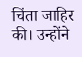चिंता जाहिर की। उन्होंने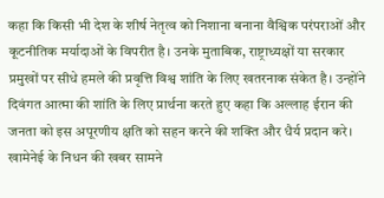कहा कि किसी भी देश के शीर्ष नेतृत्व को निशाना बनाना वैश्विक परंपराओं और कूटनीतिक मर्यादाओं के विपरीत है। उनके मुताबिक, राष्ट्राध्यक्षों या सरकार प्रमुखों पर सीधे हमले की प्रवृत्ति विश्व शांति के लिए खतरनाक संकेत है। उन्होंने दिवंगत आत्मा की शांति के लिए प्रार्थना करते हुए कहा कि अल्लाह ईरान की जनता को इस अपूरणीय क्षति को सहन करने की शक्ति और धैर्य प्रदान करे।
खामेनेई के निधन की खबर सामने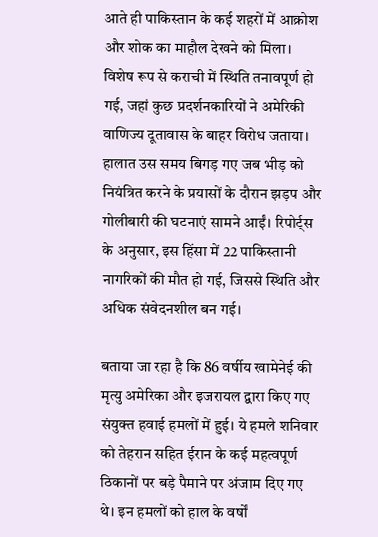आते ही पाकिस्तान के कई शहरों में आक्रोश और शोक का माहौल देखने को मिला। विशेष रूप से कराची में स्थिति तनावपूर्ण हो गई, जहां कुछ प्रदर्शनकारियों ने अमेरिकी वाणिज्य दूतावास के बाहर विरोध जताया। हालात उस समय बिगड़ गए जब भीड़ को नियंत्रित करने के प्रयासों के दौरान झड़प और गोलीबारी की घटनाएं सामने आईं। रिपोर्ट्स के अनुसार, इस हिंसा में 22 पाकिस्तानी नागरिकों की मौत हो गई, जिससे स्थिति और अधिक संवेदनशील बन गई।

बताया जा रहा है कि 86 वर्षीय खामेनेई की मृत्यु अमेरिका और इजरायल द्वारा किए गए संयुक्त हवाई हमलों में हुई। ये हमले शनिवार को तेहरान सहित ईरान के कई महत्वपूर्ण ठिकानों पर बड़े पैमाने पर अंजाम दिए गए थे। इन हमलों को हाल के वर्षों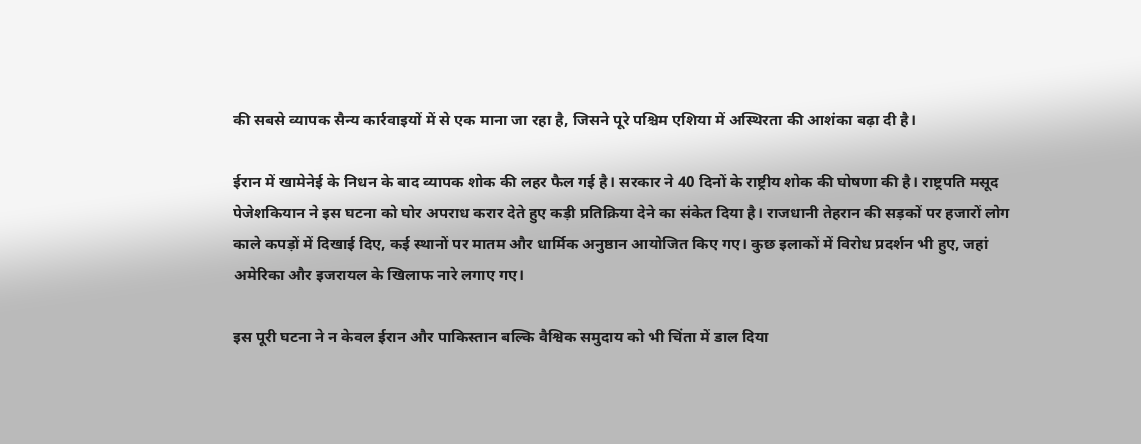की सबसे व्यापक सैन्य कार्रवाइयों में से एक माना जा रहा है, जिसने पूरे पश्चिम एशिया में अस्थिरता की आशंका बढ़ा दी है।

ईरान में खामेनेई के निधन के बाद व्यापक शोक की लहर फैल गई है। सरकार ने 40 दिनों के राष्ट्रीय शोक की घोषणा की है। राष्ट्रपति मसूद पेजेशकियान ने इस घटना को घोर अपराध करार देते हुए कड़ी प्रतिक्रिया देने का संकेत दिया है। राजधानी तेहरान की सड़कों पर हजारों लोग काले कपड़ों में दिखाई दिए, कई स्थानों पर मातम और धार्मिक अनुष्ठान आयोजित किए गए। कुछ इलाकों में विरोध प्रदर्शन भी हुए, जहां अमेरिका और इजरायल के खिलाफ नारे लगाए गए।

इस पूरी घटना ने न केवल ईरान और पाकिस्तान बल्कि वैश्विक समुदाय को भी चिंता में डाल दिया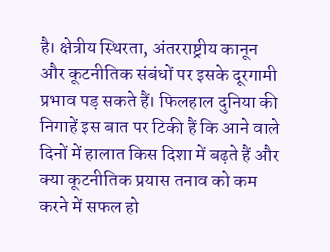है। क्षेत्रीय स्थिरता, अंतरराष्ट्रीय कानून और कूटनीतिक संबंधों पर इसके दूरगामी प्रभाव पड़ सकते हैं। फिलहाल दुनिया की निगाहें इस बात पर टिकी हैं कि आने वाले दिनों में हालात किस दिशा में बढ़ते हैं और क्या कूटनीतिक प्रयास तनाव को कम करने में सफल हो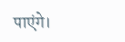पाएंगे।